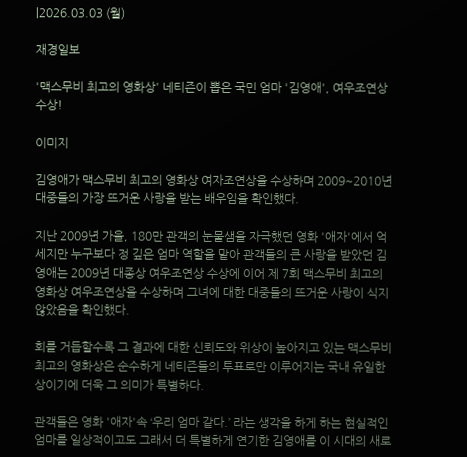|2026.03.03 (월)

재경일보

'맥스무비 최고의 영화상' 네티즌이 뽑은 국민 엄마 '김영애', 여우조연상 수상!

이미지

김영애가 맥스무비 최고의 영화상 여자조연상을 수상하며 2009~2010년 대중들의 가장 뜨거운 사랑을 받는 배우임을 확인했다.

지난 2009년 가을, 180만 관객의 눈물샘을 자극했던 영화 '애자'에서 억세지만 누구보다 정 깊은 엄마 역할을 맡아 관객들의 큰 사랑을 받았던 김영애는 2009년 대종상 여우조연상 수상에 이어 제 7회 맥스무비 최고의 영화상 여우조연상을 수상하며 그녀에 대한 대중들의 뜨거운 사랑이 식지 않았음을 확인했다.

회를 거듭할수록 그 결과에 대한 신뢰도와 위상이 높아지고 있는 맥스무비 최고의 영화상은 순수하게 네티즌들의 투표로만 이루어지는 국내 유일한 상이기에 더욱 그 의미가 특별하다.

관객들은 영화 '애자'속 ‘우리 엄마 같다.’ 라는 생각을 하게 하는 현실적인 엄마를 일상적이고도 그래서 더 특별하게 연기한 김영애를 이 시대의 새로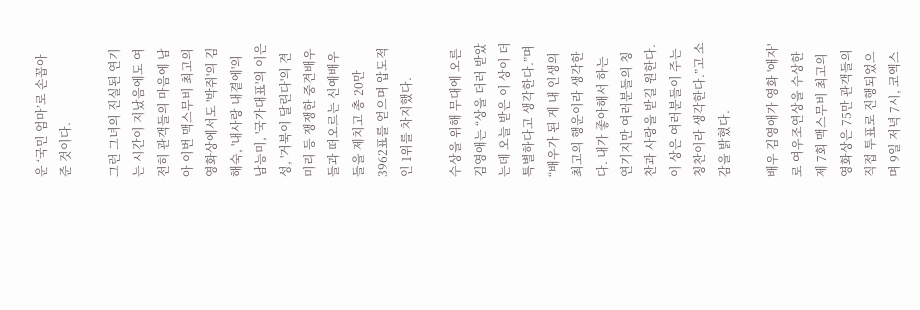운 ‘국민 엄마’로 손꼽아 준 것이다.

그런 그녀의 진실된 연기는 시간이 지났음에도 여전히 관객들의 마음에 남아 이번 맥스무비 최고의 영화상에서도 '박쥐'의 김해숙, '내사랑 내곁에'의 남능미, '국가대표'의 이은성, '거북이 달린다'의 견미리 등 쟁쟁한 중견배우들과 떠오르는 신예배우들을 제치고 총 20만 3962표를 얻으며 압도적인 1위를 차지했다.

수상을 위해 무대에 오른 김영애는 “상을 더러 받았는데 오늘 받은 이 상이 더 특별하다고 생각한다.”며 “배우가 된 게 내 인생의 최고의 행운이라 생각한다. 내가 좋아해서 하는 연기지만 여러분들의 칭찬과 사랑을 받길 원한다. 이 상은 여러분들이 주는 칭찬이라 생각한다.”고 소감을 밝혔다.

배우 김영애가 영화 '애자'로 여우조연상을 수상한 제 7회 맥스무비 최고의 영화상은 75만 관객들의 직접 투표로 진행되었으며 9일 저녁 7시, 코엑스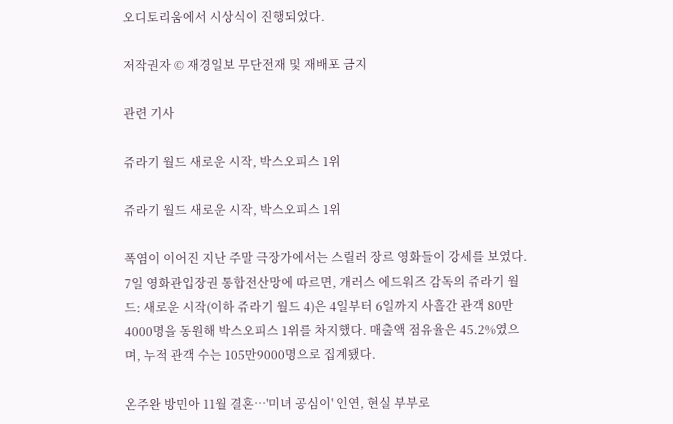오디토리움에서 시상식이 진행되었다.

저작권자 © 재경일보 무단전재 및 재배포 금지

관련 기사

쥬라기 월드 새로운 시작, 박스오피스 1위

쥬라기 월드 새로운 시작, 박스오피스 1위

폭염이 이어진 지난 주말 극장가에서는 스릴러 장르 영화들이 강세를 보였다. 7일 영화관입장권 통합전산망에 따르면, 개러스 에드워즈 감독의 쥬라기 월드: 새로운 시작(이하 쥬라기 월드 4)은 4일부터 6일까지 사흘간 관객 80만4000명을 동원해 박스오피스 1위를 차지했다. 매출액 점유율은 45.2%였으며, 누적 관객 수는 105만9000명으로 집계됐다.

온주완 방민아 11월 결혼…'미녀 공심이' 인연, 현실 부부로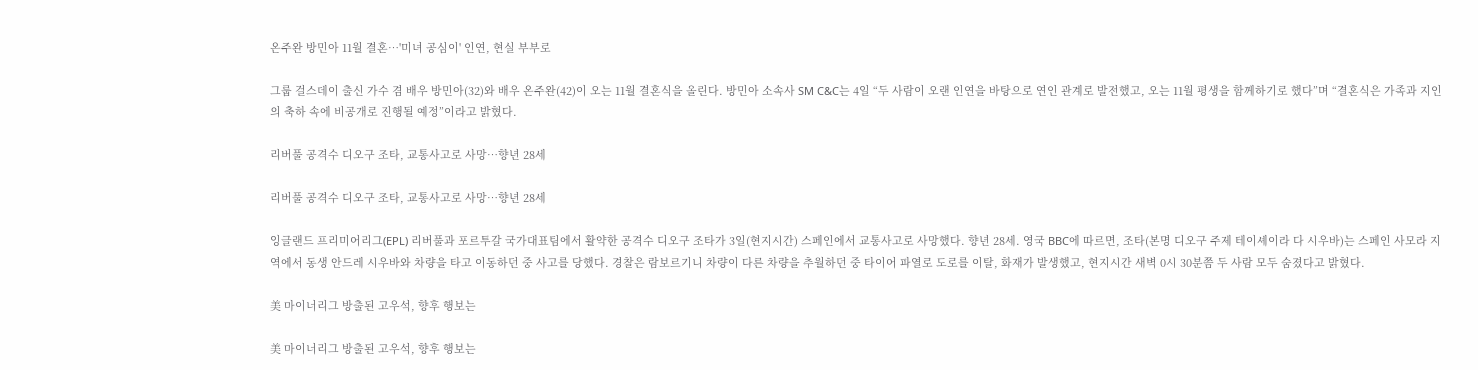온주완 방민아 11월 결혼…'미녀 공심이' 인연, 현실 부부로

그룹 걸스데이 출신 가수 겸 배우 방민아(32)와 배우 온주완(42)이 오는 11월 결혼식을 올린다. 방민아 소속사 SM C&C는 4일 “두 사람이 오랜 인연을 바탕으로 연인 관계로 발전했고, 오는 11월 평생을 함께하기로 했다”며 “결혼식은 가족과 지인의 축하 속에 비공개로 진행될 예정”이라고 밝혔다.

리버풀 공격수 디오구 조타, 교통사고로 사망…향년 28세

리버풀 공격수 디오구 조타, 교통사고로 사망…향년 28세

잉글랜드 프리미어리그(EPL) 리버풀과 포르투갈 국가대표팀에서 활약한 공격수 디오구 조타가 3일(현지시간) 스페인에서 교통사고로 사망했다. 향년 28세. 영국 BBC에 따르면, 조타(본명 디오구 주제 테이셰이라 다 시우바)는 스페인 사모라 지역에서 동생 안드레 시우바와 차량을 타고 이동하던 중 사고를 당했다. 경찰은 람보르기니 차량이 다른 차량을 추월하던 중 타이어 파열로 도로를 이탈, 화재가 발생했고, 현지시간 새벽 0시 30분쯤 두 사람 모두 숨졌다고 밝혔다.

美 마이너리그 방출된 고우석, 향후 행보는

美 마이너리그 방출된 고우석, 향후 행보는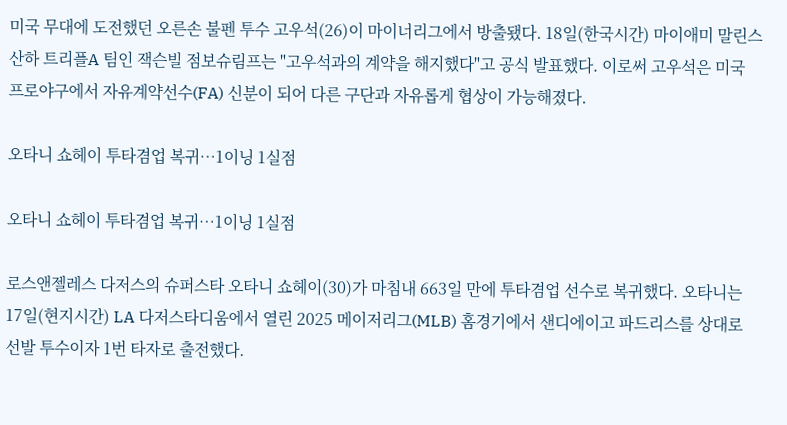미국 무대에 도전했던 오른손 불펜 투수 고우석(26)이 마이너리그에서 방출됐다. 18일(한국시간) 마이애미 말린스 산하 트리플A 팀인 잭슨빌 점보슈림프는 "고우석과의 계약을 해지했다"고 공식 발표했다. 이로써 고우석은 미국 프로야구에서 자유계약선수(FA) 신분이 되어 다른 구단과 자유롭게 협상이 가능해졌다.

오타니 쇼헤이 투타겸업 복귀…1이닝 1실점

오타니 쇼헤이 투타겸업 복귀…1이닝 1실점

로스앤젤레스 다저스의 슈퍼스타 오타니 쇼헤이(30)가 마침내 663일 만에 투타겸업 선수로 복귀했다. 오타니는 17일(현지시간) LA 다저스타디움에서 열린 2025 메이저리그(MLB) 홈경기에서 샌디에이고 파드리스를 상대로 선발 투수이자 1번 타자로 출전했다.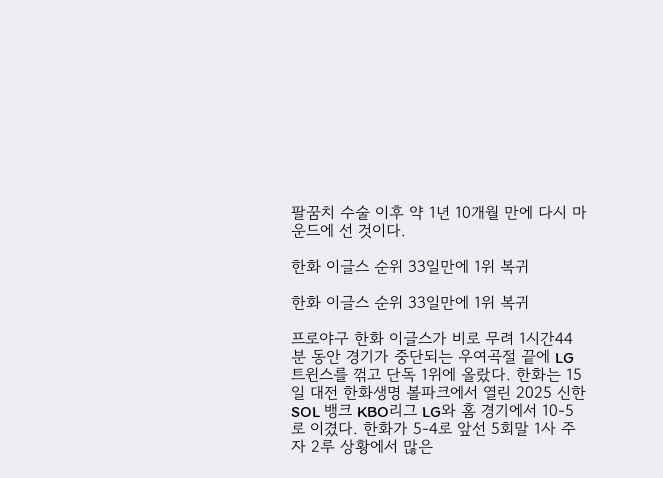팔꿈치 수술 이후 약 1년 10개월 만에 다시 마운드에 선 것이다.

한화 이글스 순위 33일만에 1위 복귀

한화 이글스 순위 33일만에 1위 복귀

프로야구 한화 이글스가 비로 무려 1시간44분 동안 경기가 중단되는 우여곡절 끝에 LG 트윈스를 꺾고 단독 1위에 올랐다. 한화는 15일 대전 한화생명 볼파크에서 열린 2025 신한 SOL 뱅크 KBO리그 LG와 홈 경기에서 10-5로 이겼다. 한화가 5-4로 앞선 5회말 1사 주자 2루 상황에서 많은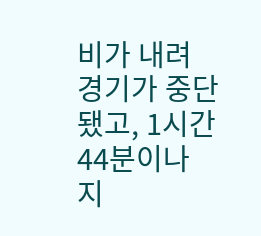비가 내려 경기가 중단됐고, 1시간 44분이나 지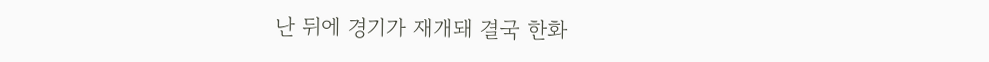난 뒤에 경기가 재개돼 결국 한화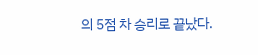의 5점 차 승리로 끝났다.